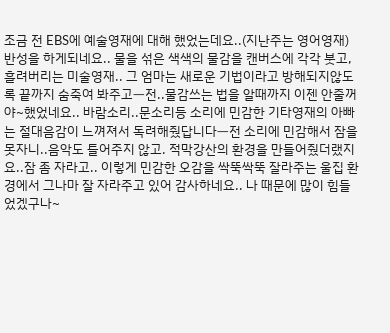조금 전 EBS에 예술영재에 대해 했었는데요..(지난주는 영어영재) 반성을 하게되네요.. 물을 섞은 색색의 물감을 캔버스에 각각 붓고, 흘려버리는 미술영재.. 그 엄마는 새로운 기법이라고 방해되지않도록 끝까지 숨죽여 봐주고ㅡ전..물감쓰는 법을 알때까지 이젠 안줄꺼야~했었네요.. 바람소리..문소리등 소리에 민감한 기타영재의 아빠는 절대음감이 느껴져서 독려해줬답니다ㅡ전 소리에 민감해서 잠을 못자니..음악도 틀어주지 않고. 적막강산의 환경을 만들어줬더랬지요..잠 좀 자라고.. 이렇게 민감한 오감을 싹뚝싹뚝 잘라주는 울집 환경에서 그나마 잘 자라주고 있어 감사하네요.. 나 때문에 많이 힘들었겠구나~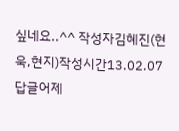싶네요..^^ 작성자김혜진(현욱,현지)작성시간13.02.07
답글어제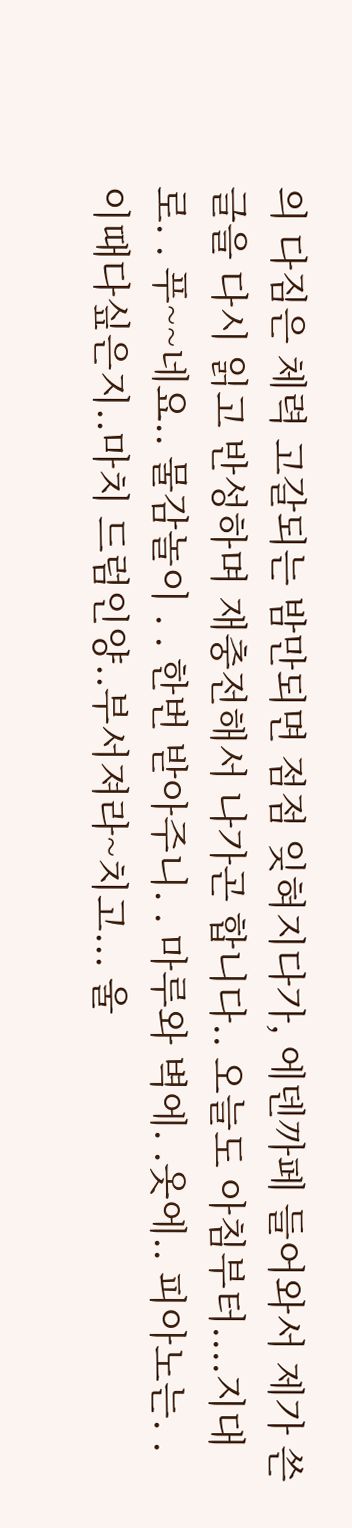의 다짐은 체력 고갈되는 밤만되면 점점 잊혀지다가, 에덴까페 들어와서 제가 쓴 글을 다시 읽고 반성하며 재충전해서 나가곤 합니다.. 오늘도 아침부터....지대로. . 푸~~네요.. 물감놀이 . . 한번 받아주니. . 마루와 벽에. .옷에.. 피아노는. . 이때다싶은지..마치 드럼인양..부서져라~치고... 울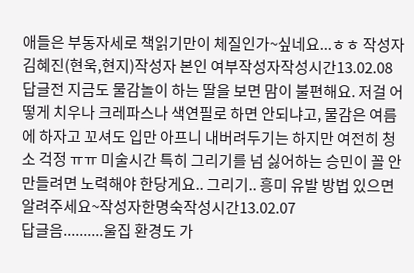애들은 부동자세로 책읽기만이 체질인가~싶네요...ㅎㅎ 작성자김혜진(현욱,현지)작성자 본인 여부작성자작성시간13.02.08
답글전 지금도 물감놀이 하는 딸을 보면 맘이 불편해요. 저걸 어떻게 치우나 크레파스나 색연필로 하면 안되냐고, 물감은 여름에 하자고 꼬셔도 입만 아프니 내버려두기는 하지만 여전히 청소 걱정 ㅠㅠ 미술시간 특히 그리기를 넘 싫어하는 승민이 꼴 안 만들려면 노력해야 한당게요.. 그리기.. 흥미 유발 방법 있으면 알려주세요~작성자한명숙작성시간13.02.07
답글음..........울집 환경도 가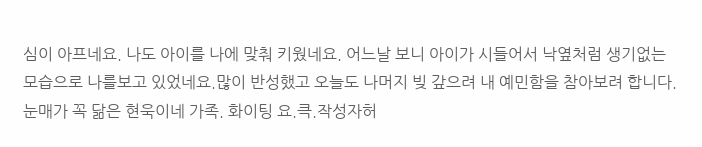심이 아프네요. 나도 아이를 나에 맞춰 키웠네요. 어느날 보니 아이가 시들어서 낙옆처럼 생기없는 모습으로 나를보고 있었네요.많이 반성했고 오늘도 나머지 빚 갚으려 내 예민함을 참아보려 합니다. 눈매가 꼭 닮은 현욱이네 가족. 화이팅 요.큭.작성자허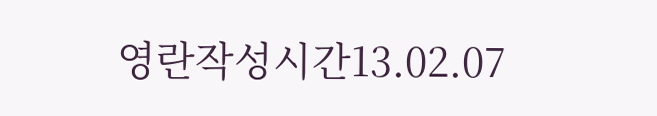영란작성시간13.02.07